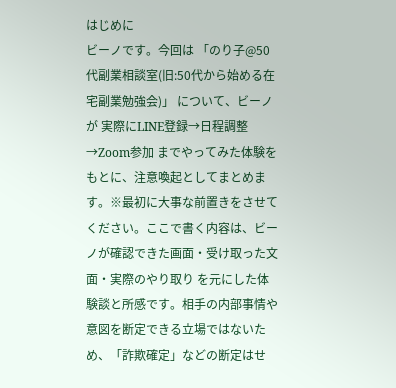はじめに
ビーノです。今回は 「のり子@50代副業相談室(旧:50代から始める在宅副業勉強会)」 について、ビーノが 実際にLINE登録→日程調整→Zoom参加 までやってみた体験をもとに、注意喚起としてまとめます。※最初に大事な前置きをさせてください。ここで書く内容は、ビーノが確認できた画面・受け取った文面・実際のやり取り を元にした体験談と所感です。相手の内部事情や意図を断定できる立場ではないため、「詐欺確定」などの断定はせ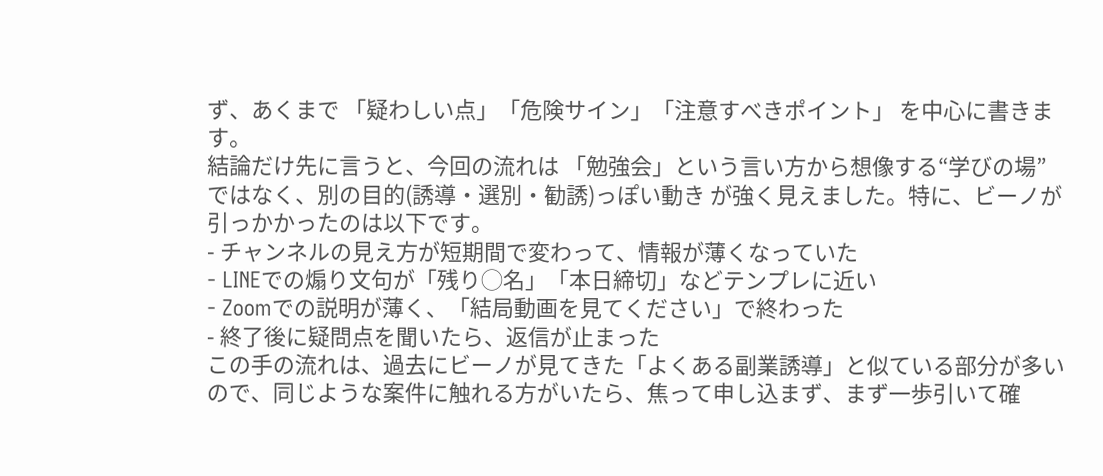ず、あくまで 「疑わしい点」「危険サイン」「注意すべきポイント」 を中心に書きます。
結論だけ先に言うと、今回の流れは 「勉強会」という言い方から想像する“学びの場”ではなく、別の目的(誘導・選別・勧誘)っぽい動き が強く見えました。特に、ビーノが引っかかったのは以下です。
- チャンネルの見え方が短期間で変わって、情報が薄くなっていた
- LINEでの煽り文句が「残り◯名」「本日締切」などテンプレに近い
- Zoomでの説明が薄く、「結局動画を見てください」で終わった
- 終了後に疑問点を聞いたら、返信が止まった
この手の流れは、過去にビーノが見てきた「よくある副業誘導」と似ている部分が多いので、同じような案件に触れる方がいたら、焦って申し込まず、まず一歩引いて確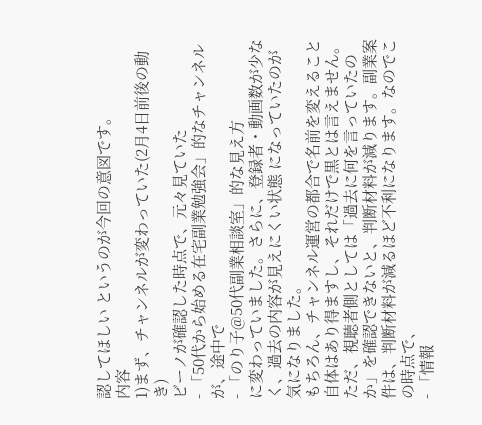認してほしい というのが今回の意図です。
内容
1)まず、チャンネルが変わっていた(2月4日前後の動き)
ビーノが確認した時点で、元々見ていた
- 「50代から始める在宅副業勉強会」的なチャンネル
が、途中で
- 「のり子@50代副業相談室」的な見え方
に変わっていました。さらに、登録者・動画数が少なく、過去の内容が見えにくい状態 になっていたのが気になりました。
もちろん、チャンネル運営の都合で名前を変えること自体はあり得ますし、それだけで黒とは言えません。ただ、視聴者側としては「過去に何を言っていたのか」を確認できないと、判断材料が減ります。副業案件は、判断材料が減るほど不利になります。なのでこの時点で、
- 「情報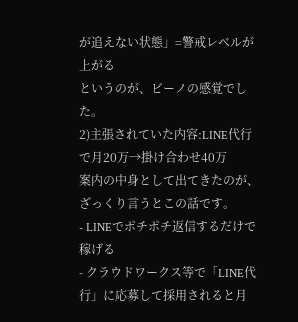が追えない状態」=警戒レベルが上がる
というのが、ビーノの感覚でした。
2)主張されていた内容:LINE代行で月20万→掛け合わせ40万
案内の中身として出てきたのが、ざっくり言うとこの話です。
- LINEでポチポチ返信するだけで稼げる
- クラウドワークス等で「LINE代行」に応募して採用されると月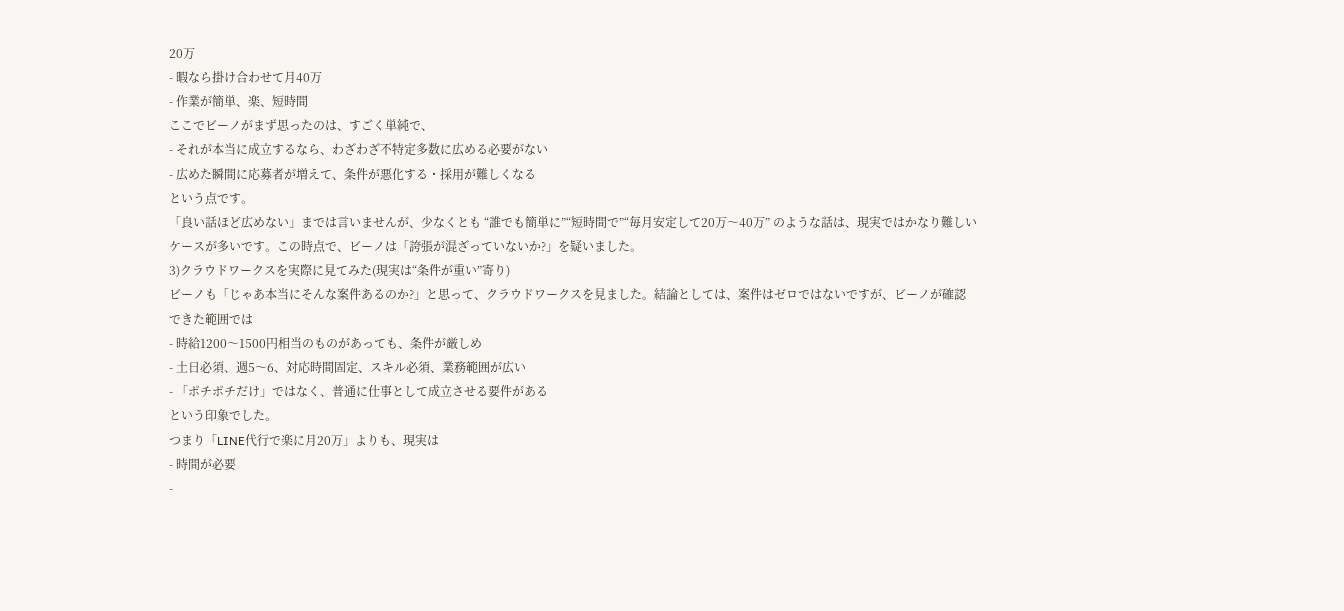20万
- 暇なら掛け合わせて月40万
- 作業が簡単、楽、短時間
ここでビーノがまず思ったのは、すごく単純で、
- それが本当に成立するなら、わざわざ不特定多数に広める必要がない
- 広めた瞬間に応募者が増えて、条件が悪化する・採用が難しくなる
という点です。
「良い話ほど広めない」までは言いませんが、少なくとも “誰でも簡単に”“短時間で”“毎月安定して20万〜40万” のような話は、現実ではかなり難しいケースが多いです。この時点で、ビーノは「誇張が混ざっていないか?」を疑いました。
3)クラウドワークスを実際に見てみた(現実は“条件が重い”寄り)
ビーノも「じゃあ本当にそんな案件あるのか?」と思って、クラウドワークスを見ました。結論としては、案件はゼロではないですが、ビーノが確認できた範囲では
- 時給1200〜1500円相当のものがあっても、条件が厳しめ
- 土日必須、週5〜6、対応時間固定、スキル必須、業務範囲が広い
- 「ポチポチだけ」ではなく、普通に仕事として成立させる要件がある
という印象でした。
つまり「LINE代行で楽に月20万」よりも、現実は
- 時間が必要
-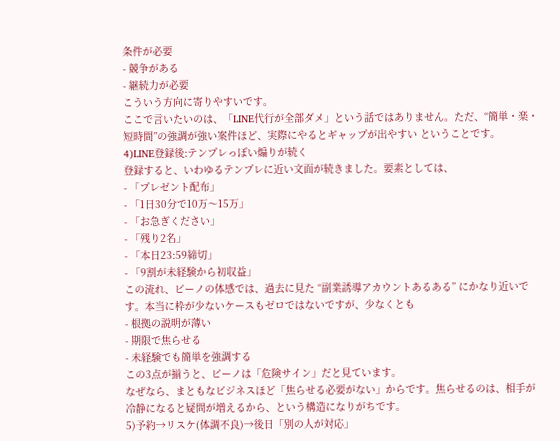条件が必要
- 競争がある
- 継続力が必要
こういう方向に寄りやすいです。
ここで言いたいのは、「LINE代行が全部ダメ」という話ではありません。ただ、“簡単・楽・短時間”の強調が強い案件ほど、実際にやるとギャップが出やすい ということです。
4)LINE登録後:テンプレっぽい煽りが続く
登録すると、いわゆるテンプレに近い文面が続きました。要素としては、
- 「プレゼント配布」
- 「1日30分で10万〜15万」
- 「お急ぎください」
- 「残り2名」
- 「本日23:59締切」
- 「9割が未経験から初収益」
この流れ、ビーノの体感では、過去に見た “副業誘導アカウントあるある” にかなり近いです。本当に枠が少ないケースもゼロではないですが、少なくとも
- 根拠の説明が薄い
- 期限で焦らせる
- 未経験でも簡単を強調する
この3点が揃うと、ビーノは「危険サイン」だと見ています。
なぜなら、まともなビジネスほど「焦らせる必要がない」からです。焦らせるのは、相手が冷静になると疑問が増えるから、という構造になりがちです。
5)予約→リスケ(体調不良)→後日「別の人が対応」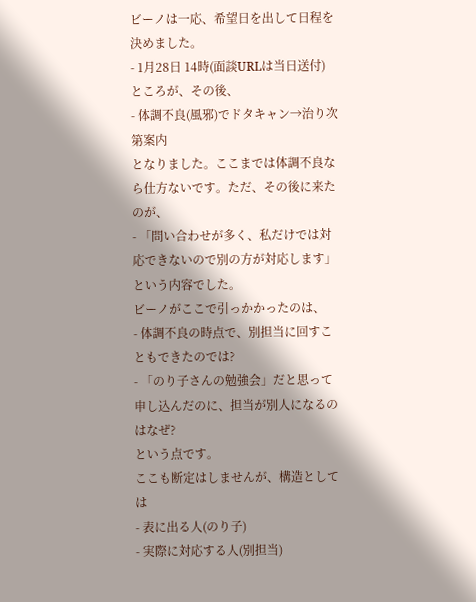ビーノは一応、希望日を出して日程を決めました。
- 1月28日 14時(面談URLは当日送付)
ところが、その後、
- 体調不良(風邪)でドタキャン→治り次第案内
となりました。ここまでは体調不良なら仕方ないです。ただ、その後に来たのが、
- 「問い合わせが多く、私だけでは対応できないので別の方が対応します」
という内容でした。
ビーノがここで引っかかったのは、
- 体調不良の時点で、別担当に回すこともできたのでは?
- 「のり子さんの勉強会」だと思って申し込んだのに、担当が別人になるのはなぜ?
という点です。
ここも断定はしませんが、構造としては
- 表に出る人(のり子)
- 実際に対応する人(別担当)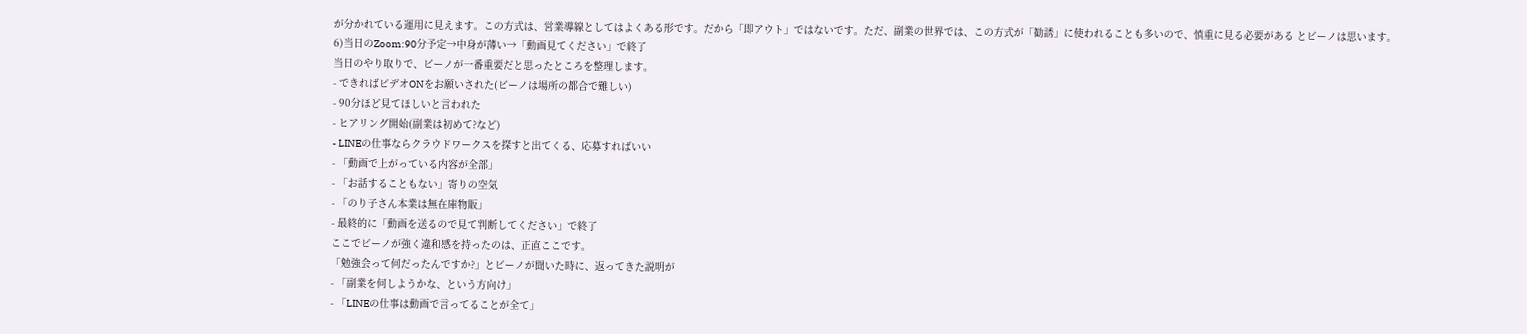が分かれている運用に見えます。この方式は、営業導線としてはよくある形です。だから「即アウト」ではないです。ただ、副業の世界では、この方式が「勧誘」に使われることも多いので、慎重に見る必要がある とビーノは思います。
6)当日のZoom:90分予定→中身が薄い→「動画見てください」で終了
当日のやり取りで、ビーノが一番重要だと思ったところを整理します。
- できればビデオONをお願いされた(ビーノは場所の都合で難しい)
- 90分ほど見てほしいと言われた
- ヒアリング開始(副業は初めて?など)
- LINEの仕事ならクラウドワークスを探すと出てくる、応募すればいい
- 「動画で上がっている内容が全部」
- 「お話することもない」寄りの空気
- 「のり子さん本業は無在庫物販」
- 最終的に「動画を送るので見て判断してください」で終了
ここでビーノが強く違和感を持ったのは、正直ここです。
「勉強会って何だったんですか?」とビーノが聞いた時に、返ってきた説明が
- 「副業を何しようかな、という方向け」
- 「LINEの仕事は動画で言ってることが全て」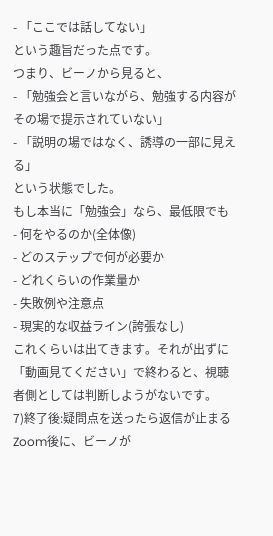- 「ここでは話してない」
という趣旨だった点です。
つまり、ビーノから見ると、
- 「勉強会と言いながら、勉強する内容がその場で提示されていない」
- 「説明の場ではなく、誘導の一部に見える」
という状態でした。
もし本当に「勉強会」なら、最低限でも
- 何をやるのか(全体像)
- どのステップで何が必要か
- どれくらいの作業量か
- 失敗例や注意点
- 現実的な収益ライン(誇張なし)
これくらいは出てきます。それが出ずに「動画見てください」で終わると、視聴者側としては判断しようがないです。
7)終了後:疑問点を送ったら返信が止まる
Zoom後に、ビーノが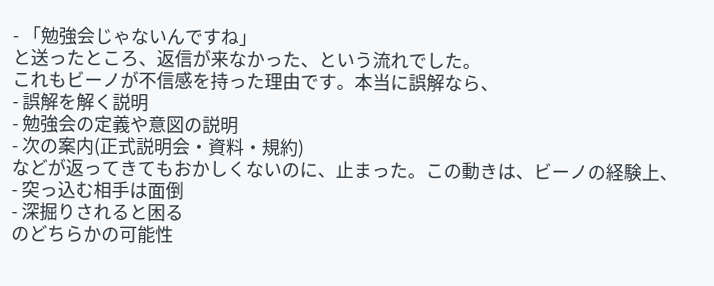- 「勉強会じゃないんですね」
と送ったところ、返信が来なかった、という流れでした。
これもビーノが不信感を持った理由です。本当に誤解なら、
- 誤解を解く説明
- 勉強会の定義や意図の説明
- 次の案内(正式説明会・資料・規約)
などが返ってきてもおかしくないのに、止まった。この動きは、ビーノの経験上、
- 突っ込む相手は面倒
- 深掘りされると困る
のどちらかの可能性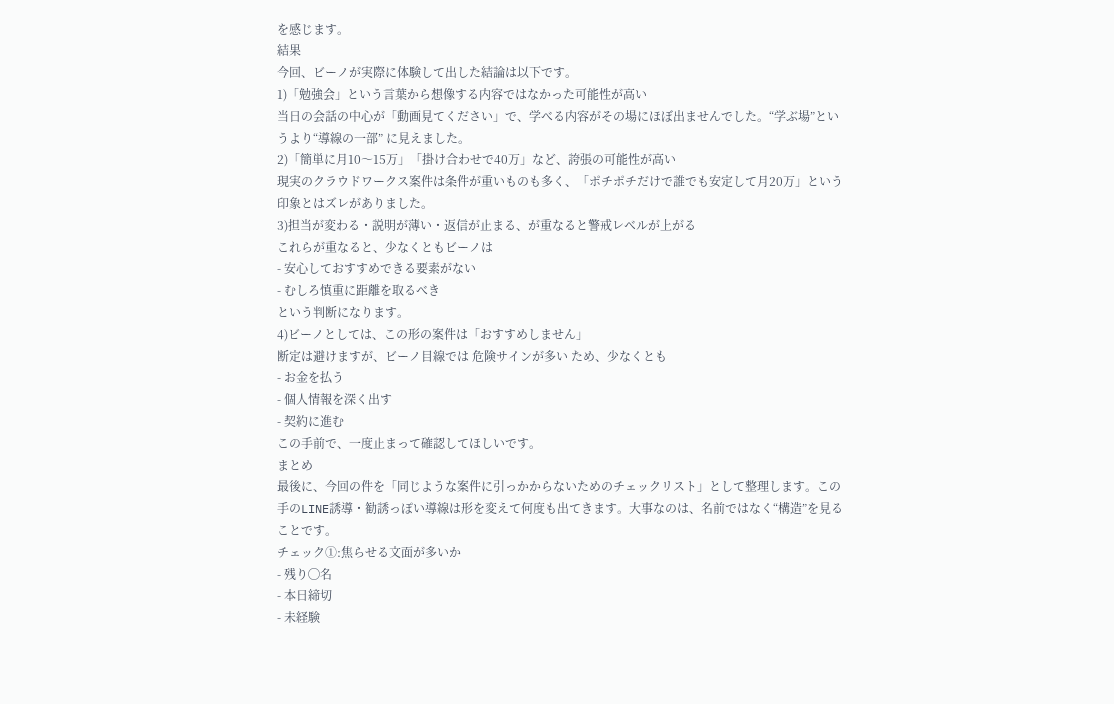を感じます。
結果
今回、ビーノが実際に体験して出した結論は以下です。
1)「勉強会」という言葉から想像する内容ではなかった可能性が高い
当日の会話の中心が「動画見てください」で、学べる内容がその場にほぼ出ませんでした。“学ぶ場”というより“導線の一部” に見えました。
2)「簡単に月10〜15万」「掛け合わせで40万」など、誇張の可能性が高い
現実のクラウドワークス案件は条件が重いものも多く、「ポチポチだけで誰でも安定して月20万」という印象とはズレがありました。
3)担当が変わる・説明が薄い・返信が止まる、が重なると警戒レベルが上がる
これらが重なると、少なくともビーノは
- 安心しておすすめできる要素がない
- むしろ慎重に距離を取るべき
という判断になります。
4)ビーノとしては、この形の案件は「おすすめしません」
断定は避けますが、ビーノ目線では 危険サインが多い ため、少なくとも
- お金を払う
- 個人情報を深く出す
- 契約に進む
この手前で、一度止まって確認してほしいです。
まとめ
最後に、今回の件を「同じような案件に引っかからないためのチェックリスト」として整理します。この手のLINE誘導・勧誘っぽい導線は形を変えて何度も出てきます。大事なのは、名前ではなく“構造”を見ることです。
チェック①:焦らせる文面が多いか
- 残り◯名
- 本日締切
- 未経験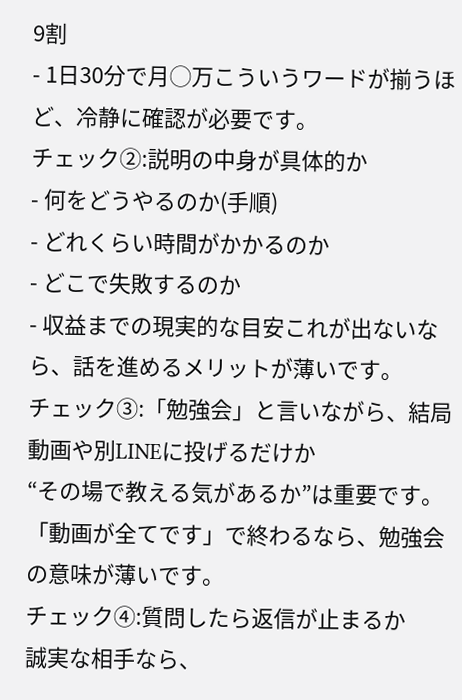9割
- 1日30分で月◯万こういうワードが揃うほど、冷静に確認が必要です。
チェック②:説明の中身が具体的か
- 何をどうやるのか(手順)
- どれくらい時間がかかるのか
- どこで失敗するのか
- 収益までの現実的な目安これが出ないなら、話を進めるメリットが薄いです。
チェック③:「勉強会」と言いながら、結局動画や別LINEに投げるだけか
“その場で教える気があるか”は重要です。「動画が全てです」で終わるなら、勉強会の意味が薄いです。
チェック④:質問したら返信が止まるか
誠実な相手なら、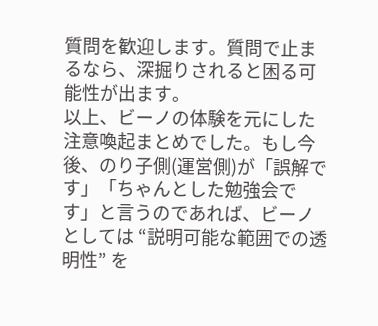質問を歓迎します。質問で止まるなら、深掘りされると困る可能性が出ます。
以上、ビーノの体験を元にした注意喚起まとめでした。もし今後、のり子側(運営側)が「誤解です」「ちゃんとした勉強会です」と言うのであれば、ビーノとしては “説明可能な範囲での透明性” を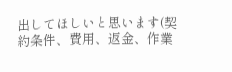出してほしいと思います(契約条件、費用、返金、作業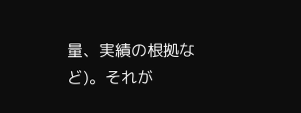量、実績の根拠など)。それが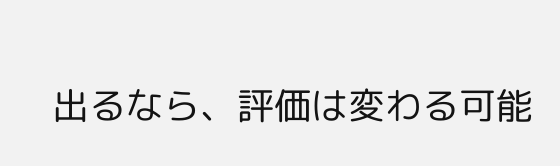出るなら、評価は変わる可能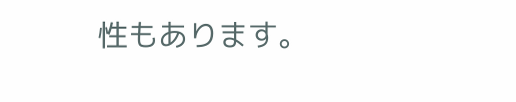性もあります。